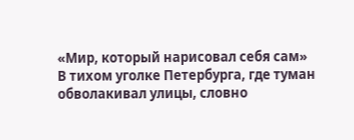«Мир, который нарисовал себя сам» В тихом уголке Петербурга, где туман обволакивал улицы, словно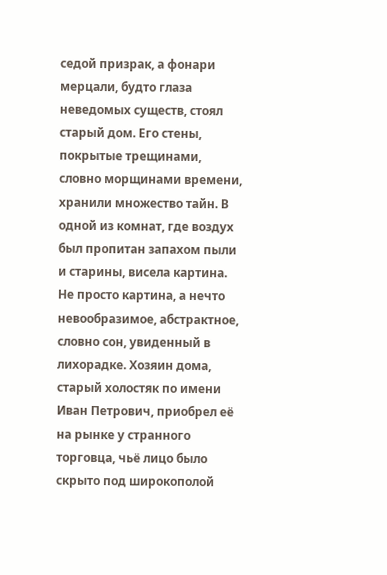седой призрак, а фонари мерцали, будто глаза неведомых существ, стоял старый дом. Его стены, покрытые трещинами, словно морщинами времени, хранили множество тайн. В одной из комнат, где воздух был пропитан запахом пыли и старины, висела картина. Не просто картина, а нечто невообразимое, абстрактное, словно сон, увиденный в лихорадке. Хозяин дома, старый холостяк по имени Иван Петрович, приобрел её на рынке у странного торговца, чьё лицо было скрыто под широкополой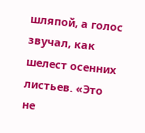шляпой, а голос звучал, как шелест осенних листьев. «Это не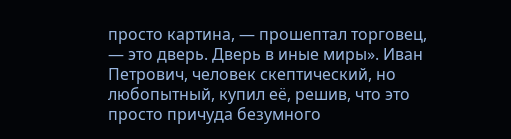просто картина, — прошептал торговец, — это дверь. Дверь в иные миры». Иван Петрович, человек скептический, но любопытный, купил её, решив, что это просто причуда безумного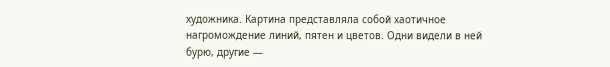художника. Картина представляла собой хаотичное нагромождение линий, пятен и цветов. Одни видели в ней бурю, другие —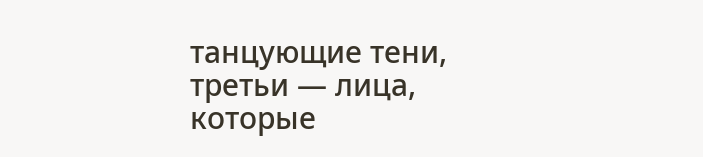танцующие тени, третьи — лица, которые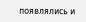появлялись и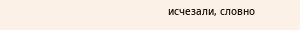исчезали, словно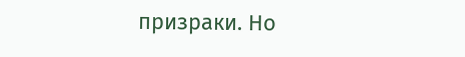призраки. Но